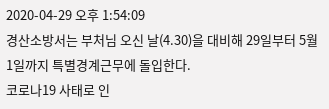2020-04-29 오후 1:54:09
경산소방서는 부처님 오신 날(4.30)을 대비해 29일부터 5월 1일까지 특별경계근무에 돌입한다.
코로나19 사태로 인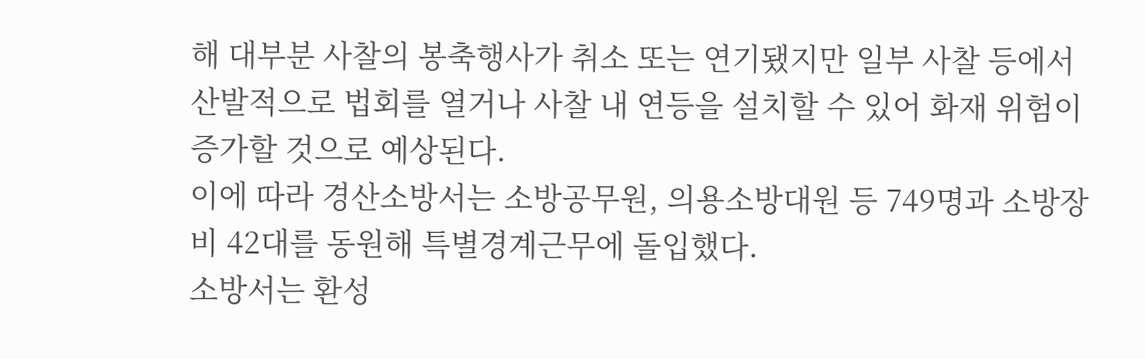해 대부분 사찰의 봉축행사가 취소 또는 연기됐지만 일부 사찰 등에서 산발적으로 법회를 열거나 사찰 내 연등을 설치할 수 있어 화재 위험이 증가할 것으로 예상된다.
이에 따라 경산소방서는 소방공무원, 의용소방대원 등 749명과 소방장비 42대를 동원해 특별경계근무에 돌입했다.
소방서는 환성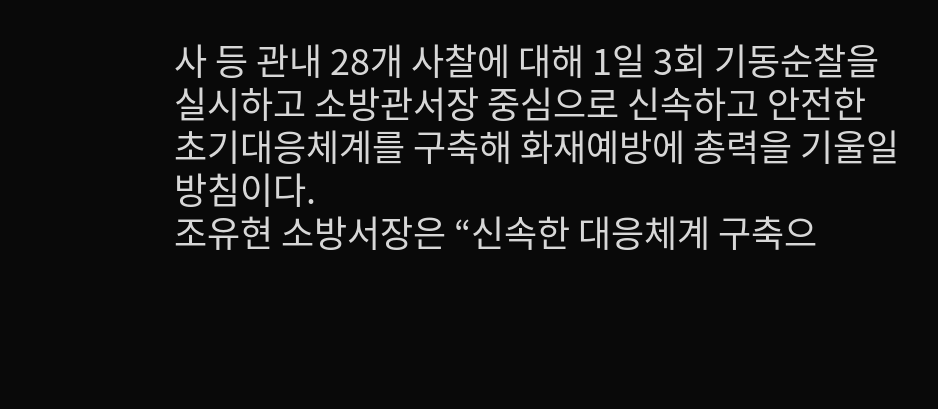사 등 관내 28개 사찰에 대해 1일 3회 기동순찰을 실시하고 소방관서장 중심으로 신속하고 안전한 초기대응체계를 구축해 화재예방에 총력을 기울일 방침이다.
조유현 소방서장은 “신속한 대응체계 구축으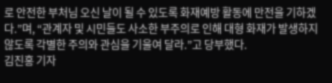로 안전한 부처님 오신 날이 될 수 있도록 화재예방 활동에 만전을 기하겠다.”며, “관계자 및 시민들도 사소한 부주의로 인해 대형 화재가 발생하지 않도록 각별한 주의와 관심을 기울여 달라.”고 당부했다.
김진홍 기자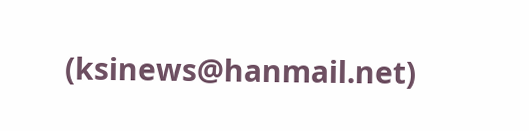(ksinews@hanmail.net)